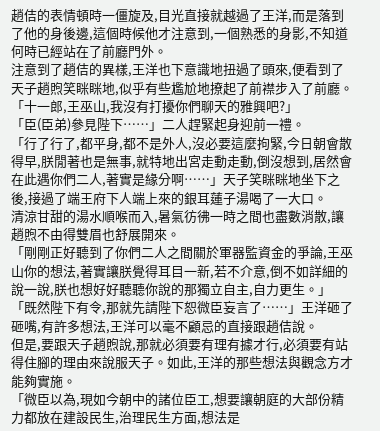趙佶的表情頓時一僵旋及,目光直接就越過了王洋,而是落到了他的身後邊,這個時候他才注意到,一個熟悉的身影,不知道何時已經站在了前廳門外。
注意到了趙佶的異樣,王洋也下意識地扭過了頭來,便看到了天子趙煦笑眯眯地,似乎有些尷尬地撩起了前襟步入了前廳。
「十一郎,王巫山,我沒有打擾你們聊天的雅興吧?」
「臣(臣弟)參見陛下……」二人趕緊起身迎前一禮。
「行了行了,都平身,都不是外人,沒必要這麼拘緊,今日朝會散得早,朕閒著也是無事,就特地出宮走動走動,倒沒想到,居然會在此遇你們二人,著實是緣分啊……」天子笑眯眯地坐下之後,接過了端王府下人端上來的銀耳蓮子湯喝了一大口。
清涼甘甜的湯水順喉而入,暑氣彷彿一時之間也盡數消散,讓趙煦不由得雙眉也舒展開來。
「剛剛正好聽到了你們二人之間關於軍器監資金的爭論,王巫山你的想法,著實讓朕覺得耳目一新,若不介意,倒不如詳細的說一說,朕也想好好聽聽你說的那獨立自主,自力更生。」
「既然陛下有令,那就先請陛下恕微臣妄言了……」王洋砸了砸嘴,有許多想法,王洋可以毫不顧忌的直接跟趙佶說。
但是,要跟天子趙煦說,那就必須要有理有據才行,必須要有站得住腳的理由來說服天子。如此,王洋的那些想法與觀念方才能夠實施。
「微臣以為,現如今朝中的諸位臣工,想要讓朝庭的大部份精力都放在建設民生,治理民生方面,想法是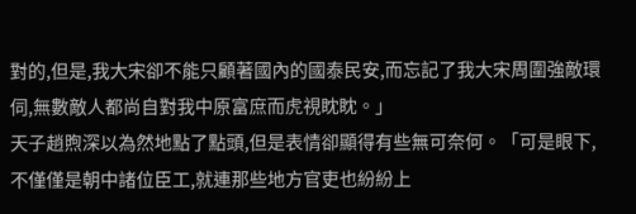對的,但是,我大宋卻不能只顧著國內的國泰民安,而忘記了我大宋周圍強敵環伺,無數敵人都尚自對我中原富庶而虎視眈眈。」
天子趙煦深以為然地點了點頭,但是表情卻顯得有些無可奈何。「可是眼下,不僅僅是朝中諸位臣工,就連那些地方官吏也紛紛上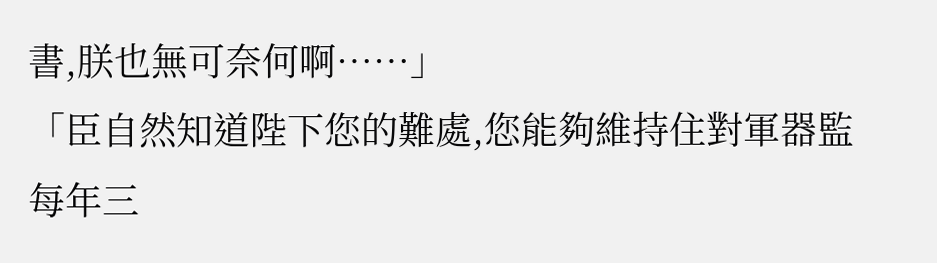書,朕也無可奈何啊……」
「臣自然知道陛下您的難處,您能夠維持住對軍器監每年三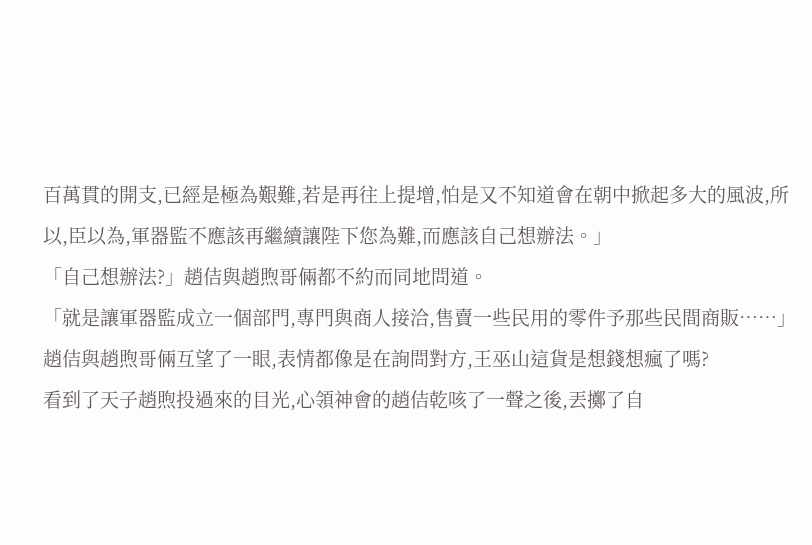百萬貫的開支,已經是極為艱難,若是再往上提增,怕是又不知道會在朝中掀起多大的風波,所以,臣以為,軍器監不應該再繼續讓陛下您為難,而應該自己想辦法。」
「自己想辦法?」趙佶與趙煦哥倆都不約而同地問道。
「就是讓軍器監成立一個部門,專門與商人接洽,售賣一些民用的零件予那些民間商販……」
趙佶與趙煦哥倆互望了一眼,表情都像是在詢問對方,王巫山這貨是想錢想瘋了嗎?
看到了天子趙煦投過來的目光,心領神會的趙佶乾咳了一聲之後,丟擲了自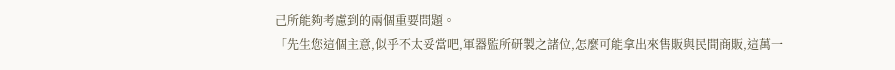己所能夠考慮到的兩個重要問題。
「先生您這個主意,似乎不太妥當吧,軍器監所研製之諸位,怎麼可能拿出來售販與民間商販,這萬一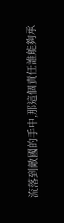流落到敵國的手中,那這個責任誰能夠承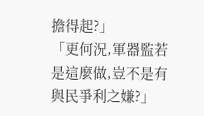擔得起?」
「更何況,軍器監若是這麼做,豈不是有與民爭利之嫌?」